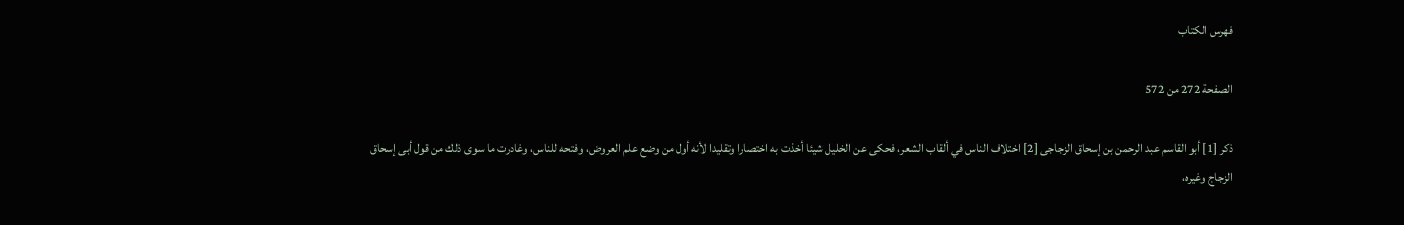فهرس الكتاب

الصفحة 272 من 572

ذكر [1] أبو القاسم عبد الرحمن بن إسحاق الزجاجى [2] اختلاف الناس في ألقاب الشعر، فحكى عن الخليل شيئا أخذت به اختصارا وتقليدا لأنه أول من وضع علم العروض، وفتحه للناس، وغادرت ما سوى ذلك من قول أبى إسحاق الزجاج وغيره،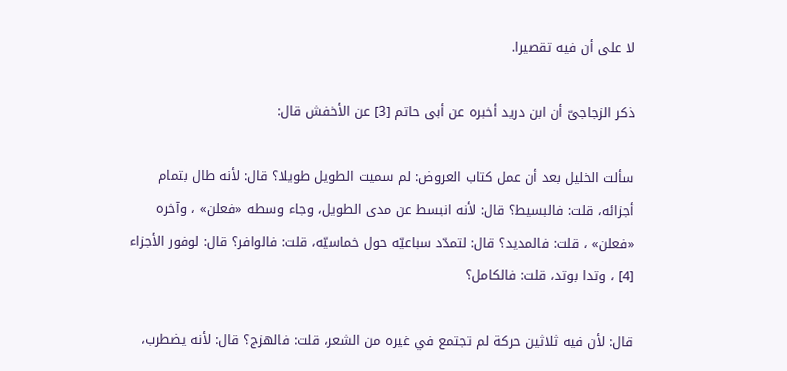لا على أن فيه تقصيرا.

ذكر الزجاجىّ أن ابن دريد أخبره عن أبى حاتم [3] عن الأخفش قال:

سألت الخليل بعد أن عمل كتاب العروض: لم سميت الطويل طويلا؟ قال: لأنه طال بتمام أجزائه، قلت: فالبسيط؟ قال: لأنه انبسط عن مدى الطويل، وجاء وسطه «فعلن» ، وآخره «فعلن» ، قلت: فالمديد؟ قال: لتمدّد سباعيّه حول خماسيّه، قلت: فالوافر؟ قال: لوفور الأجزاء [4] ، وتدا بوتد، قلت: فالكامل؟

قال: لأن فيه ثلاثين حركة لم تجتمع في غيره من الشعر، قلت: فالهزج؟ قال: لأنه يضطرب،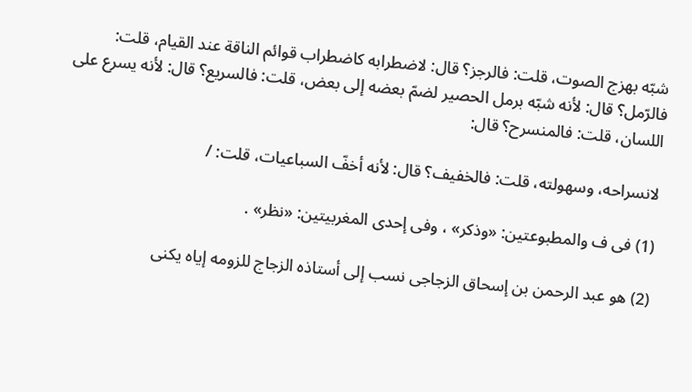شبّه بهزج الصوت، قلت: فالرجز؟ قال: لاضطرابه كاضطراب قوائم الناقة عند القيام، قلت: فالرّمل؟ قال: لأنه شبّه برمل الحصير لضمّ بعضه إلى بعض، قلت: فالسريع؟ قال: لأنه يسرع على اللسان، قلت: فالمنسرح؟ قال:

لانسراحه، وسهولته، قلت: فالخفيف؟ قال: لأنه أخفّ السباعيات، قلت: /

(1) فى ف والمطبوعتين: «وذكر» ، وفى إحدى المغربيتين: «نظر» .

(2) هو عبد الرحمن بن إسحاق الزجاجى نسب إلى أستاذه الزجاج للزومه إياه يكنى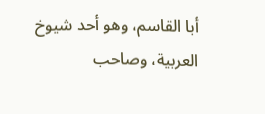أبا القاسم، وهو أحد شيوخ العربية، وصاحب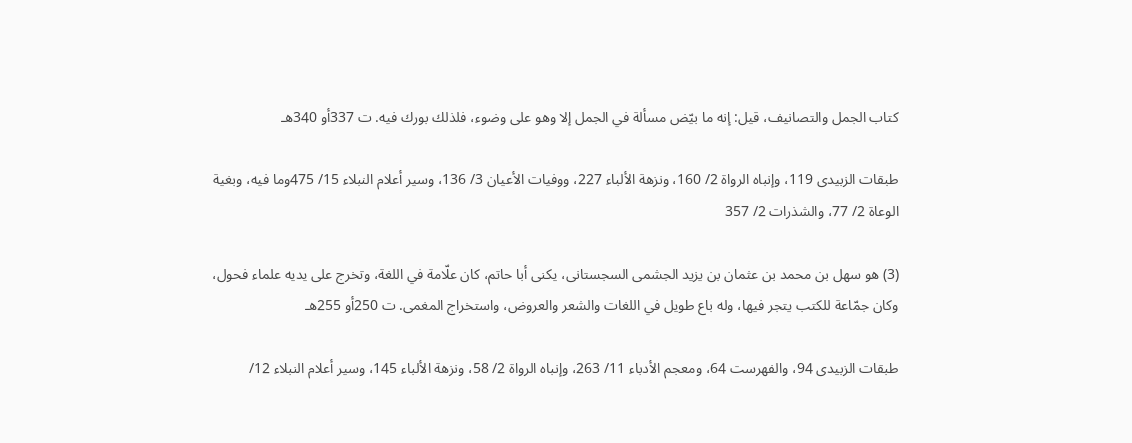كتاب الجمل والتصانيف، قيل: إنه ما بيّض مسألة في الجمل إلا وهو على وضوء، فلذلك بورك فيه. ت 337أو 340هـ

طبقات الزبيدى 119، وإنباه الرواة 2/ 160، ونزهة الألباء 227، ووفيات الأعيان 3/ 136، وسير أعلام النبلاء 15/ 475وما فيه، وبغية الوعاة 2/ 77، والشذرات 2/ 357

(3) هو سهل بن محمد بن عثمان بن يزيد الجشمى السجستانى، يكنى أبا حاتم، كان علّامة في اللغة، وتخرج على يديه علماء فحول، وكان جمّاعة للكتب يتجر فيها، وله باع طويل في اللغات والشعر والعروض، واستخراج المغمى. ت 250أو 255هـ

طبقات الزبيدى 94، والفهرست 64، ومعجم الأدباء 11/ 263، وإنباه الرواة 2/ 58، ونزهة الألباء 145، وسير أعلام النبلاء 12/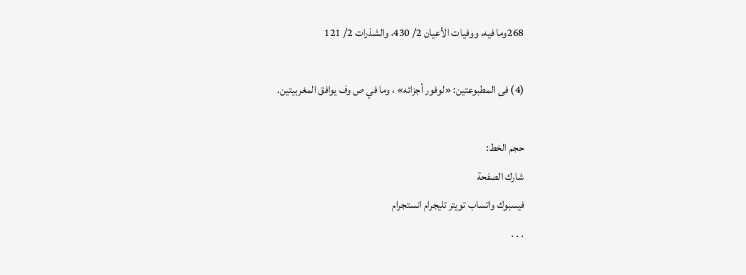268وما فيه، ووفيات الأعيان 2/ 430، والشذرات 2/ 121

(4) فى المطبوعتين: «لوفور أجزائه» ، وما في ص وف يوافق المغربيتين.

حجم الخط:
شارك الصفحة
فيسبوك واتساب تويتر تليجرام انستجرام
. . .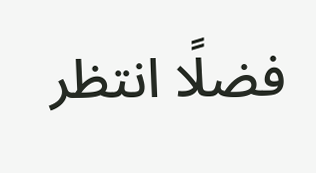فضلًا انتظر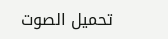تحميل الصوت